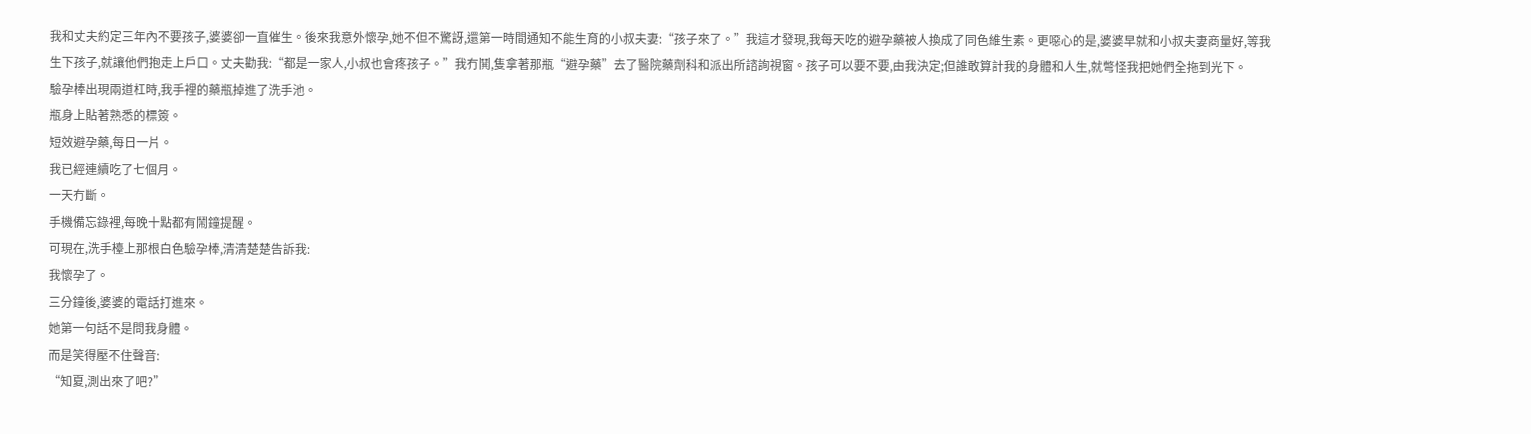我和丈夫約定三年內不要孩子,婆婆卻一直催生。後來我意外懷孕,她不但不驚訝,還第一時間通知不能生育的小叔夫妻:“孩子來了。”我這才發現,我每天吃的避孕藥被人換成了同色維生素。更噁心的是,婆婆早就和小叔夫妻商量好,等我生下孩子,就讓他們抱走上戶口。丈夫勸我:“都是一家人,小叔也會疼孩子。”我冇鬨,隻拿著那瓶“避孕藥”去了醫院藥劑科和派出所諮詢視窗。孩子可以要不要,由我決定;但誰敢算計我的身體和人生,就彆怪我把她們全拖到光下。
驗孕棒出現兩道杠時,我手裡的藥瓶掉進了洗手池。
瓶身上貼著熟悉的標簽。
短效避孕藥,每日一片。
我已經連續吃了七個月。
一天冇斷。
手機備忘錄裡,每晚十點都有鬧鐘提醒。
可現在,洗手檯上那根白色驗孕棒,清清楚楚告訴我:
我懷孕了。
三分鐘後,婆婆的電話打進來。
她第一句話不是問我身體。
而是笑得壓不住聲音:
“知夏,測出來了吧?”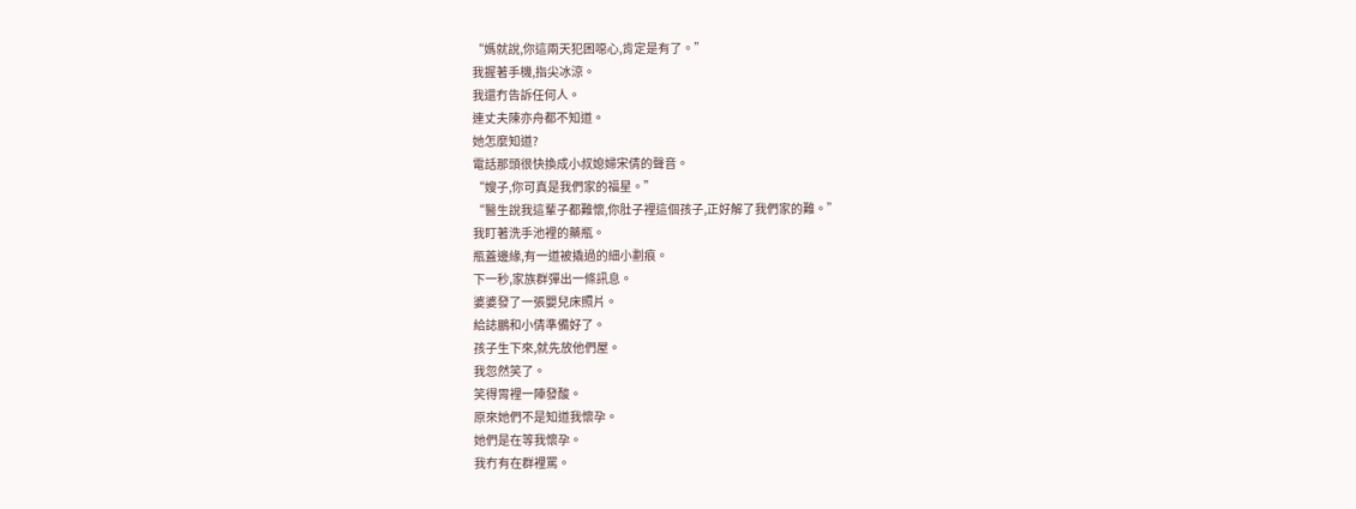“媽就說,你這兩天犯困噁心,肯定是有了。”
我握著手機,指尖冰涼。
我還冇告訴任何人。
連丈夫陳亦舟都不知道。
她怎麼知道?
電話那頭很快換成小叔媳婦宋倩的聲音。
“嫂子,你可真是我們家的福星。”
“醫生說我這輩子都難懷,你肚子裡這個孩子,正好解了我們家的難。”
我盯著洗手池裡的藥瓶。
瓶蓋邊緣,有一道被撬過的細小劃痕。
下一秒,家族群彈出一條訊息。
婆婆發了一張嬰兒床照片。
給誌鵬和小倩準備好了。
孩子生下來,就先放他們屋。
我忽然笑了。
笑得胃裡一陣發酸。
原來她們不是知道我懷孕。
她們是在等我懷孕。
我冇有在群裡罵。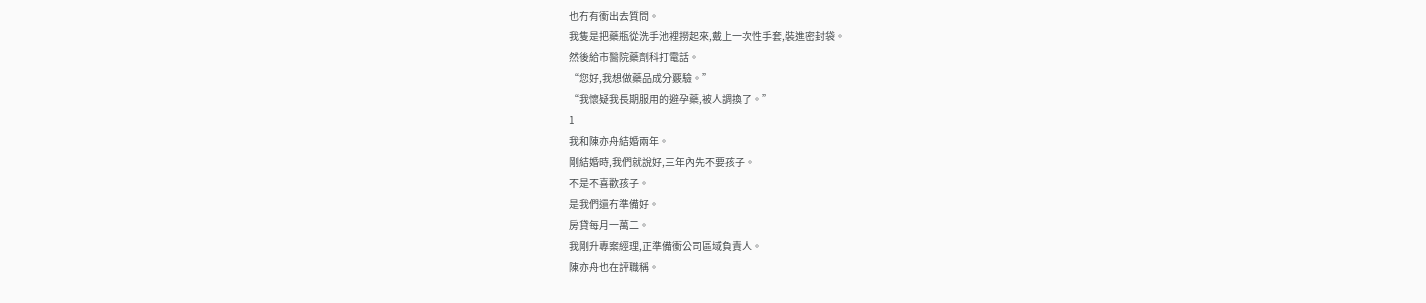也冇有衝出去質問。
我隻是把藥瓶從洗手池裡撈起來,戴上一次性手套,裝進密封袋。
然後給市醫院藥劑科打電話。
“您好,我想做藥品成分覈驗。”
“我懷疑我長期服用的避孕藥,被人調換了。”
1
我和陳亦舟結婚兩年。
剛結婚時,我們就說好,三年內先不要孩子。
不是不喜歡孩子。
是我們還冇準備好。
房貸每月一萬二。
我剛升專案經理,正準備衝公司區域負責人。
陳亦舟也在評職稱。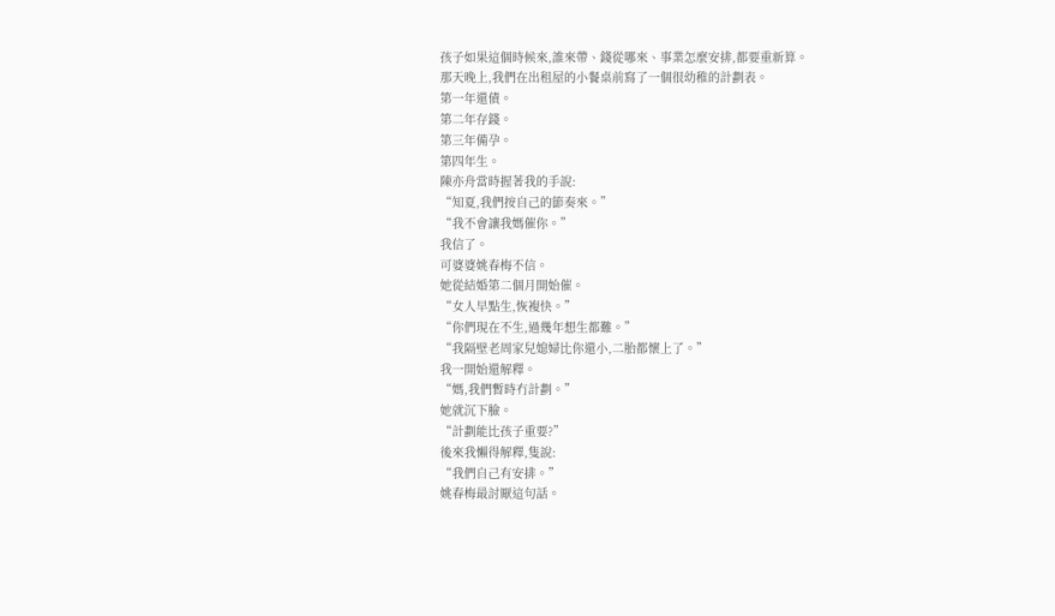孩子如果這個時候來,誰來帶、錢從哪來、事業怎麼安排,都要重新算。
那天晚上,我們在出租屋的小餐桌前寫了一個很幼稚的計劃表。
第一年還債。
第二年存錢。
第三年備孕。
第四年生。
陳亦舟當時握著我的手說:
“知夏,我們按自己的節奏來。”
“我不會讓我媽催你。”
我信了。
可婆婆姚春梅不信。
她從結婚第二個月開始催。
“女人早點生,恢複快。”
“你們現在不生,過幾年想生都難。”
“我隔壁老周家兒媳婦比你還小,二胎都懷上了。”
我一開始還解釋。
“媽,我們暫時冇計劃。”
她就沉下臉。
“計劃能比孩子重要?”
後來我懶得解釋,隻說:
“我們自己有安排。”
姚春梅最討厭這句話。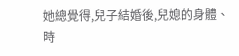她總覺得,兒子結婚後,兒媳的身體、時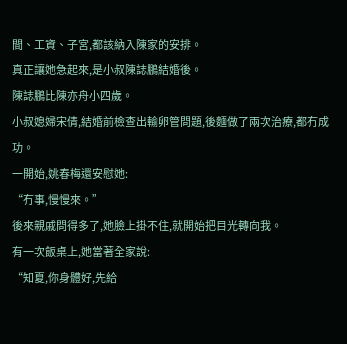間、工資、子宮,都該納入陳家的安排。
真正讓她急起來,是小叔陳誌鵬結婚後。
陳誌鵬比陳亦舟小四歲。
小叔媳婦宋倩,結婚前檢查出輸卵管問題,後麵做了兩次治療,都冇成功。
一開始,姚春梅還安慰她:
“冇事,慢慢來。”
後來親戚問得多了,她臉上掛不住,就開始把目光轉向我。
有一次飯桌上,她當著全家說:
“知夏,你身體好,先給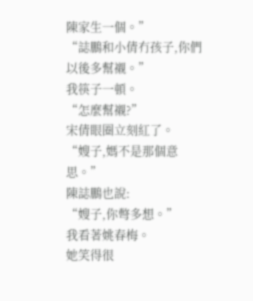陳家生一個。”
“誌鵬和小倩冇孩子,你們以後多幫襯。”
我筷子一頓。
“怎麼幫襯?”
宋倩眼圈立刻紅了。
“嫂子,媽不是那個意思。”
陳誌鵬也說:
“嫂子,你彆多想。”
我看著姚春梅。
她笑得很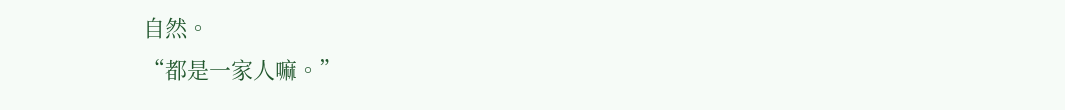自然。
“都是一家人嘛。”